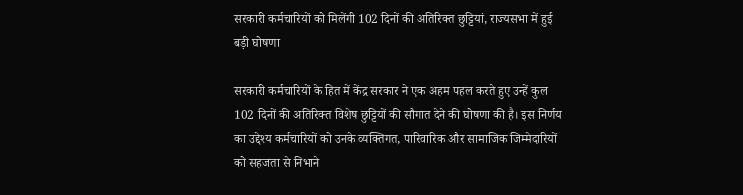सरकारी कर्मचारियों को मिलेंगी 102 दिनों की अतिरिक्त छुट्टियां, राज्यसभा में हुई बड़ी घोषणा

सरकारी कर्मचारियों के हित में केंद्र सरकार ने एक अहम पहल करते हुए उन्हें कुल 102 दिनों की अतिरिक्त विशेष छुट्टियों की सौगात देने की घोषणा की है। इस निर्णय का उद्देश्य कर्मचारियों को उनके व्यक्तिगत, पारिवारिक और सामाजिक जिम्मेदारियों को सहजता से निभाने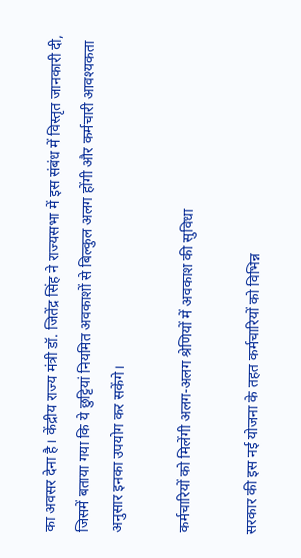का अवसर देना है। केंद्रीय राज्य मंत्री डॉ. जितेंद्र सिंह ने राज्यसभा में इस संबंध में विस्तृत जानकारी दी, जिसमें बताया गया कि ये छुट्टियां नियमित अवकाशों से बिल्कुल अलग होंगी और कर्मचारी आवश्यकता अनुसार इनका उपयोग कर सकेंगे।

कर्मचारियों को मिलेंगी अलग-अलग श्रेणियों में अवकाश की सुविधा

सरकार की इस नई योजना के तहत कर्मचारियों को विभिन्न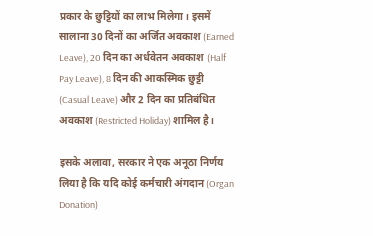प्रकार के छुट्टियों का लाभ मिलेगा। इसमें सालाना 30 दिनों का अर्जित अवकाश (Earned Leave), 20 दिन का अर्धवेतन अवकाश (Half Pay Leave), 8 दिन की आकस्मिक छुट्टी (Casual Leave) और 2 दिन का प्रतिबंधित अवकाश (Restricted Holiday) शामिल है।

इसके अलावा, सरकार ने एक अनूठा निर्णय लिया है कि यदि कोई कर्मचारी अंगदान (Organ Donation)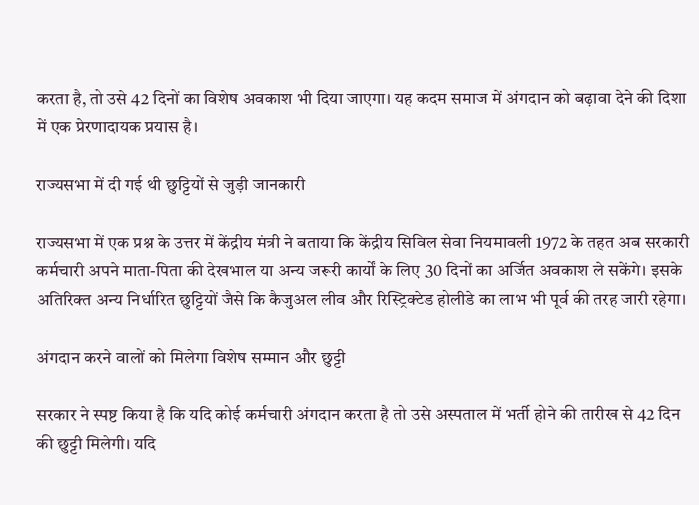करता है, तो उसे 42 दिनों का विशेष अवकाश भी दिया जाएगा। यह कदम समाज में अंगदान को बढ़ावा देने की दिशा में एक प्रेरणादायक प्रयास है।

राज्यसभा में दी गई थी छुट्टियों से जुड़ी जानकारी

राज्यसभा में एक प्रश्न के उत्तर में केंद्रीय मंत्री ने बताया कि केंद्रीय सिविल सेवा नियमावली 1972 के तहत अब सरकारी कर्मचारी अपने माता-पिता की देखभाल या अन्य जरूरी कार्यों के लिए 30 दिनों का अर्जित अवकाश ले सकेंगे। इसके अतिरिक्त अन्य निर्धारित छुट्टियों जैसे कि कैजुअल लीव और रिस्ट्रिक्टेड होलीडे का लाभ भी पूर्व की तरह जारी रहेगा।

अंगदान करने वालों को मिलेगा विशेष सम्मान और छुट्टी

सरकार ने स्पष्ट किया है कि यदि कोई कर्मचारी अंगदान करता है तो उसे अस्पताल में भर्ती होने की तारीख से 42 दिन की छुट्टी मिलेगी। यदि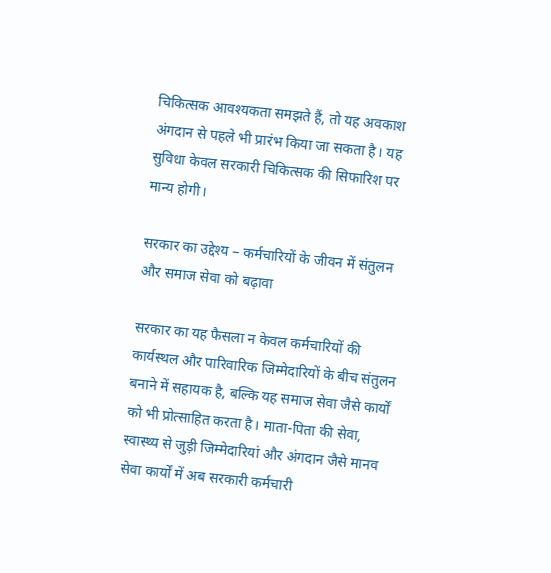चिकित्सक आवश्यकता समझते हैं, तो यह अवकाश अंगदान से पहले भी प्रारंभ किया जा सकता है। यह सुविधा केवल सरकारी चिकित्सक की सिफारिश पर मान्य होगी।

सरकार का उद्देश्य – कर्मचारियों के जीवन में संतुलन और समाज सेवा को बढ़ावा

सरकार का यह फैसला न केवल कर्मचारियों की कार्यस्थल और पारिवारिक जिम्मेदारियों के बीच संतुलन बनाने में सहायक है, बल्कि यह समाज सेवा जैसे कार्यों को भी प्रोत्साहित करता है। माता-पिता की सेवा, स्वास्थ्य से जुड़ी जिम्मेदारियां और अंगदान जैसे मानव सेवा कार्यों में अब सरकारी कर्मचारी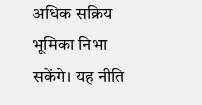अधिक सक्रिय भूमिका निभा सकेंगे। यह नीति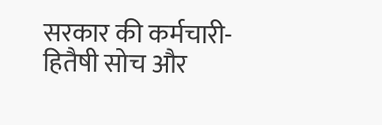सरकार की कर्मचारी-हितैषी सोच और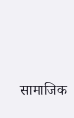सामाजिक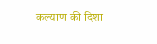कल्याण की दिशा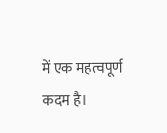में एक महत्वपूर्ण कदम है।